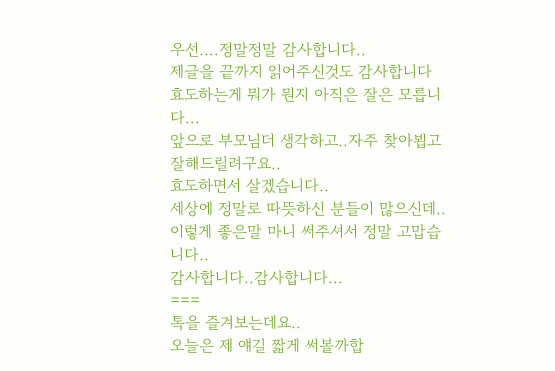우선....정말정말 감사합니다..
제글을 끝까지 읽어주신것도 감사합니다
효도하는게 뭐가 뭔지 아직은 잘은 모릅니다...
앞으로 부모님더 생각하고..자주 찾아뵙고 잘해드릴려구요..
효도하면서 살겠습니다..
세상에 정말로 따뜻하신 분들이 많으신데..이렇게 좋은말 마니 써주셔서 정말 고맙습니다..
감사합니다..감사합니다...
===
톡을 즐겨보는데요..
오늘은 제 얘길 짧게 써볼까합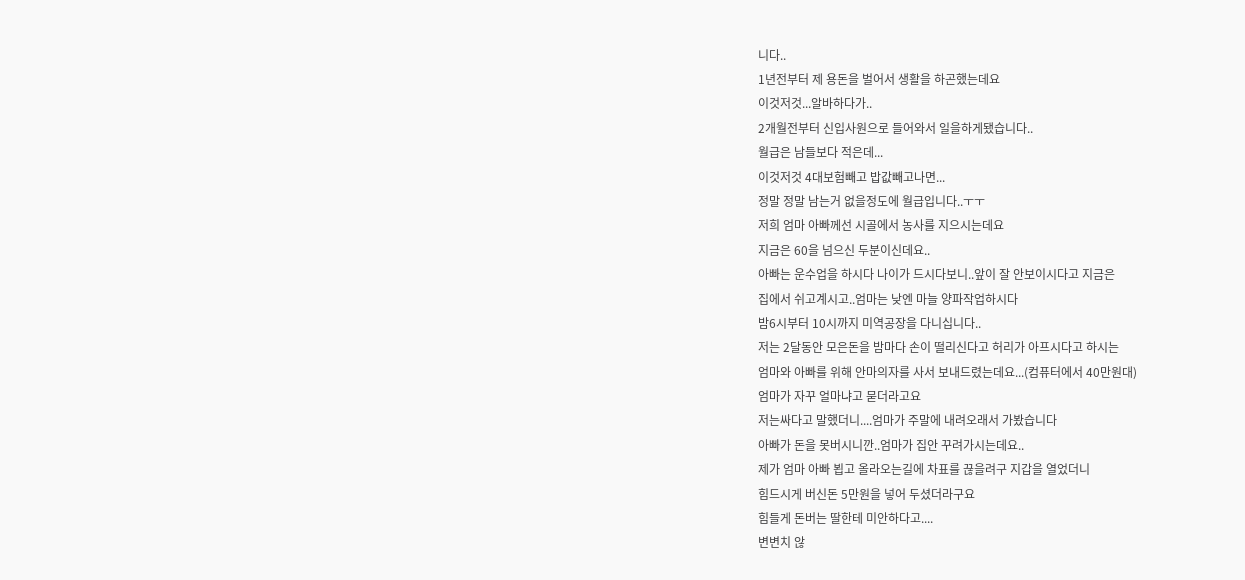니다..
1년전부터 제 용돈을 벌어서 생활을 하곤했는데요
이것저것...알바하다가..
2개월전부터 신입사원으로 들어와서 일을하게됐습니다..
월급은 남들보다 적은데...
이것저것 4대보험빼고 밥값빼고나면...
정말 정말 남는거 없을정도에 월급입니다..ㅜㅜ
저희 엄마 아빠께선 시골에서 농사를 지으시는데요
지금은 60을 넘으신 두분이신데요..
아빠는 운수업을 하시다 나이가 드시다보니..앞이 잘 안보이시다고 지금은
집에서 쉬고계시고..엄마는 낮엔 마늘 양파작업하시다
밤6시부터 10시까지 미역공장을 다니십니다..
저는 2달동안 모은돈을 밤마다 손이 떨리신다고 허리가 아프시다고 하시는
엄마와 아빠를 위해 안마의자를 사서 보내드렸는데요...(컴퓨터에서 40만원대)
엄마가 자꾸 얼마냐고 묻더라고요
저는싸다고 말했더니....엄마가 주말에 내려오래서 가봤습니다
아빠가 돈을 못버시니깐..엄마가 집안 꾸려가시는데요..
제가 엄마 아빠 뵙고 올라오는길에 차표를 끊을려구 지갑을 열었더니
힘드시게 버신돈 5만원을 넣어 두셨더라구요
힘들게 돈버는 딸한테 미안하다고....
변변치 않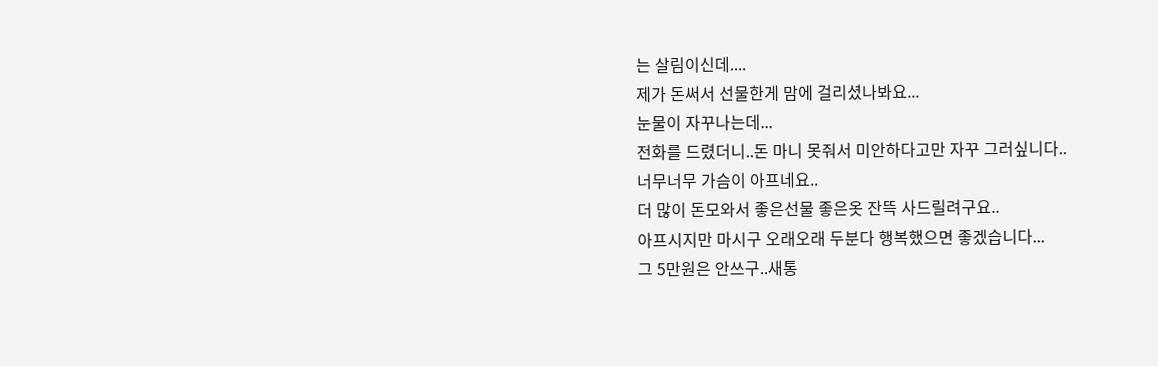는 살림이신데....
제가 돈써서 선물한게 맘에 걸리셨나봐요...
눈물이 자꾸나는데...
전화를 드렸더니..돈 마니 못줘서 미안하다고만 자꾸 그러싶니다..
너무너무 가슴이 아프네요..
더 많이 돈모와서 좋은선물 좋은옷 잔뜩 사드릴려구요..
아프시지만 마시구 오래오래 두분다 행복했으면 좋겠습니다...
그 5만원은 안쓰구..새통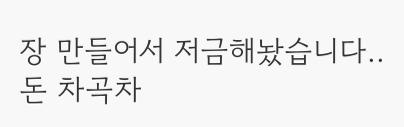장 만들어서 저금해놨습니다..
돈 차곡차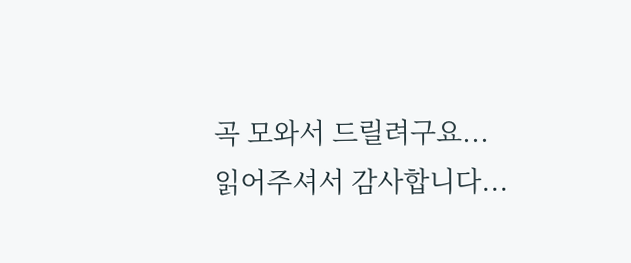곡 모와서 드릴려구요...
읽어주셔서 감사합니다...